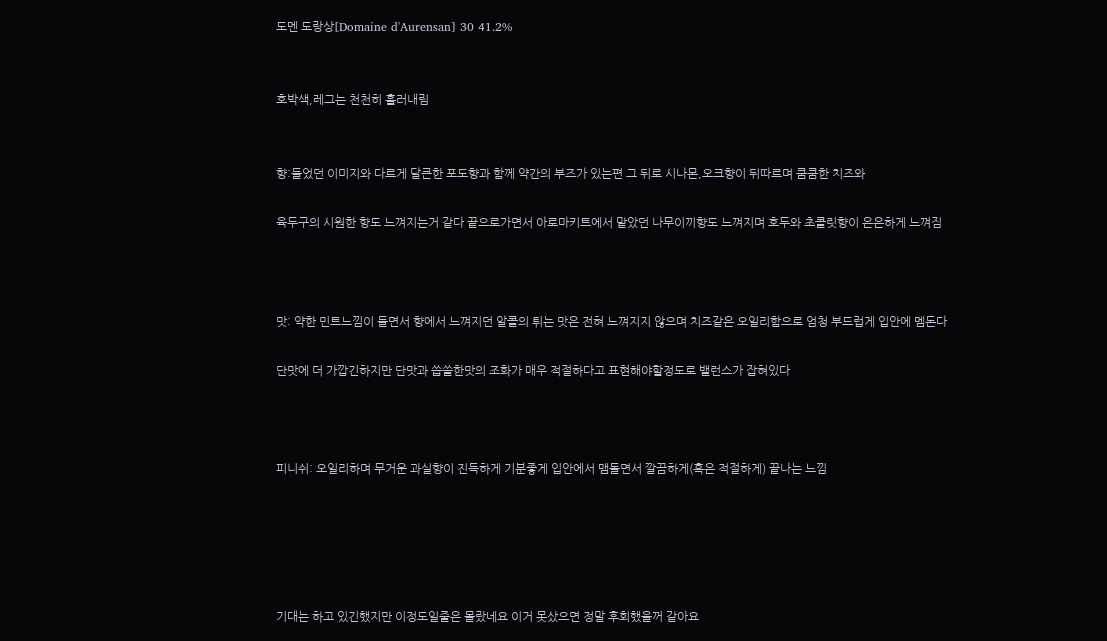도멘 도랑상[Domaine d'Aurensan] 30 41.2%


호박색,레그는 천천히 흘러내림


향:들었던 이미지와 다르게 달큰한 포도향과 함께 약간의 부즈가 있는편 그 뒤로 시나몬,오크향이 뒤따르며 쿰쿰한 치즈와

육두구의 시원한 향도 느껴지는거 같다 끝으로가면서 아로마키트에서 맡았던 나무이끼향도 느껴지며 호두와 초콜릿향이 은은하게 느껴짐



맛: 약한 민트느낌이 들면서 향에서 느껴지던 알콜의 튀는 맛은 전혀 느껴지지 않으며 치즈같은 오일리함으로 엄청 부드럽게 입안에 멤돈다

단맛에 더 가깝긴하지만 단맛과 씁쓸한맛의 조화가 매우 적절하다고 표현해야할정도로 밸런스가 잡혀있다



피니쉬: 오일리하며 무거운 과실향이 진득하게 기분좋게 입안에서 맴돌면서 깔끔하게(혹은 적절하게) 끝나는 느낌





기대는 하고 있긴했지만 이정도일줄은 몰랐네요 이거 못샀으면 정말 후회했을꺼 같아요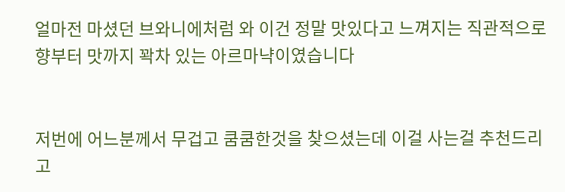얼마전 마셨던 브와니에처럼 와 이건 정말 맛있다고 느껴지는 직관적으로 향부터 맛까지 꽉차 있는 아르마냑이였습니다


저번에 어느분께서 무겁고 쿰쿰한것을 찾으셨는데 이걸 사는걸 추천드리고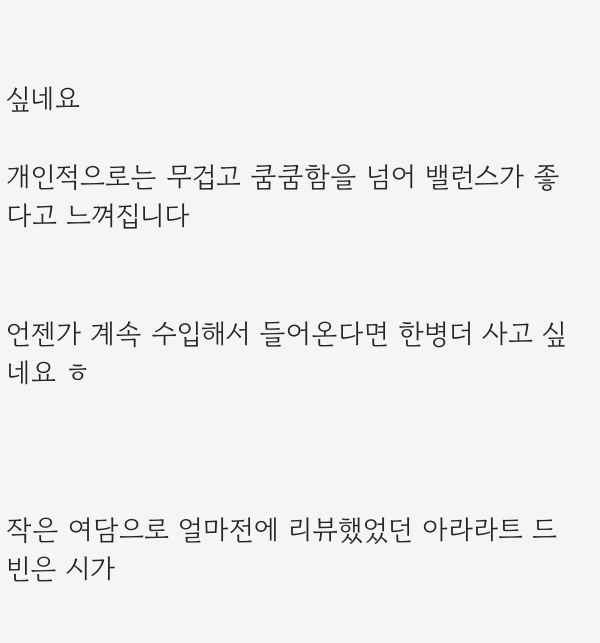싶네요

개인적으로는 무겁고 쿰쿰함을 넘어 밸런스가 좋다고 느껴집니다


언젠가 계속 수입해서 들어온다면 한병더 사고 싶네요 ㅎ



작은 여담으로 얼마전에 리뷰했었던 아라라트 드빈은 시가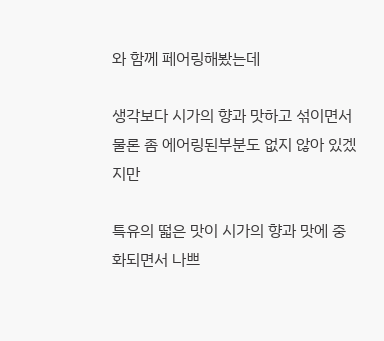와 함께 페어링해봤는데

생각보다 시가의 향과 맛하고 섞이면서 물론 좀 에어링된부분도 없지 않아 있겠지만

특유의 떫은 맛이 시가의 향과 맛에 중화되면서 나쁘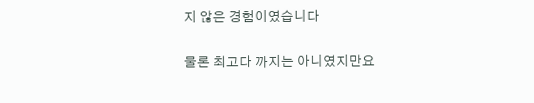지 않은 경험이였습니다

물론 최고다 까지는 아니였지만요